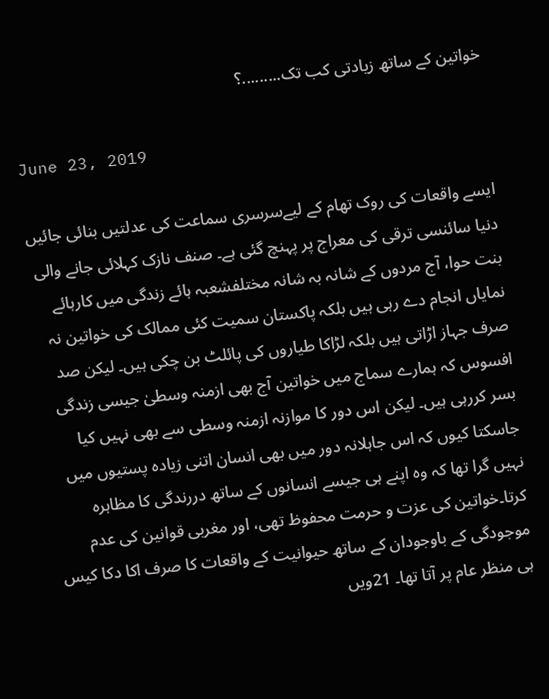خواتین کے ساتھ زیادتی کب تک.........؟

June 23, 2019

ایسے واقعات کی روک تھام کے لیےسرسری سماعت کی عدلتیں بنائی جائیں دنیا سائنسی ترقی کی معراج پر پہنچ گئی ہے۔ صنف نازک کہلائی جانے والی بنت حوا، آج مردوں کے شانہ بہ شانہ مختلفشعبہ ہائے زندگی میں کارہائے نمایاں انجام دے رہی ہیں بلکہ پاکستان سمیت کئی ممالک کی خواتین نہ صرف جہاز اڑاتی ہیں بلکہ لڑاکا طیاروں کی پائلٹ بن چکی ہیں۔ لیکن صد افسوس کہ ہمارے سماج میں خواتین آج بھی ازمنہ وسطیٰ جیسی زندگی بسر کررہی ہیں۔ لیکن اس دور کا موازنہ ازمنہ وسطی سے بھی نہیں کیا جاسکتا کیوں کہ اس جاہلانہ دور میں بھی انسان اتنی زیادہ پستیوں میں نہیں گرا تھا کہ وہ اپنے ہی جیسے انسانوں کے ساتھ دررندگی کا مظاہرہ کرتا۔خواتین کی عزت و حرمت محفوظ تھی، اور مغربی قوانین کی عدم موجودگی کے باوجودان کے ساتھ حیوانیت کے واقعات کا صرف اکا دکا کیس ہی منظر عام پر آتا تھا۔ 21ویں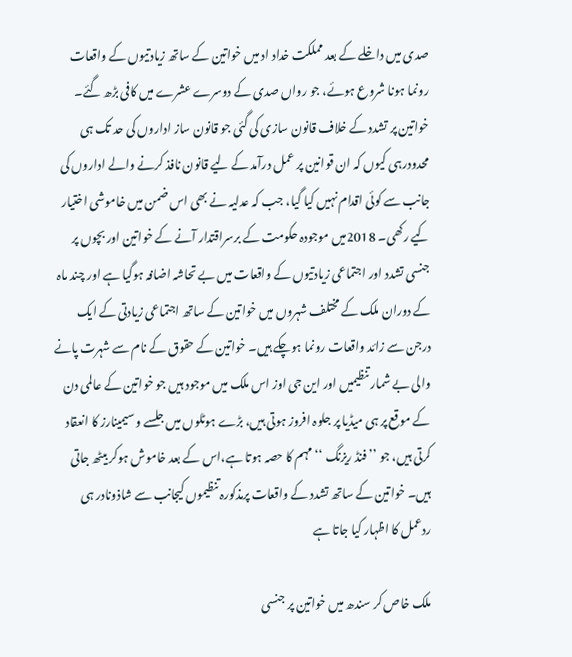صدی میں داخلے کے بعد مملکت خداد اد میں خواتین کے ساتھ زیادتیوں کے واقعات رونما ہونا شروع ہوئے، جو رواں صدی کے دوسرے عشرے میں کافی بڑھ گئے۔ خواتین پر تشدد کے خلاف قانون سازی کی گئی جو قانون ساز اداروں کی حد تک ہی محدودرہی کیوں کہ ان قوانین پر عمل درآمد کے لیے قانون نافذ کرنے والے اداروں کی جانب سے کوئی اقدام نہیں کیا گیا، جب کہ عدلیہ نے بھی اس ضمن میں خاموشی اختیار کیے رکھی۔ 2018میں موجودہ حکومت کے برسراقتدار آنے کے خواتین اور بچوں پر جنسی تشدد اور اجتماعی زیادتیوں کے واقعات میں بے تحاشہ اضافہ ہوگیا ہے اور چند ماہ کے دوران ملک کے مختلف شہروں میں خواتین کے ساتھ اجتماعی زیادتی کے ایک درجن سے زائد واقعات رونما ہوچکے ہیں۔ خواتین کے حقوق کے نام سے شہرت پانے والی بے شمار تنظیمیں اور این جی اوز اس ملک میں موجود ہیں جو خواتین کے عالمی دن کے موقع پر ہی میڈیا پر جلوہ افروز ہوتی ہیں، بڑے ہوٹلوں میں جلسے و سیمینارز کا انعقاد کرتی ہیں، جو ’’فنڈ ریزنگ ‘‘ مہم کا حصہ ہوتا ہے،اس کے بعد خاموش ہوکر بیٹھ جاتی ہیں۔ خواتین کے ساتھ تشدد کے واقعات پرمذکورہ تنظیموں کیجانب سے شاذونادر ہی ردعمل کا اظہار کیا جاتا ہے

ملک خاص کر سندھ میں خواتین پر جنسی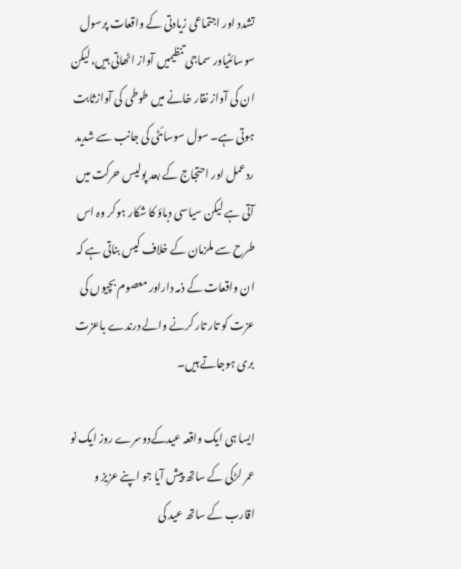تشدد اور اجتماعی زیادتی کے واقعات پرسول سوسائٹیاور سماجی تنظیمیں آواز اٹھاتی ہیں، لیکن ان کی آواز نقار خانے میں طوطی کی آوازثابت ہوتی ہے۔ سول سوسائٹی کی جانب سے شدید ردعمل اور احتجاج کے بعد پولیس حرکت میں آتی ہے لیکن سیاسی دباؤ کا شکار ہوکر وہ اس طرح سے ملزمان کے خلاف کیس بناتی ہے کہ ان واقعات کے ذمہ داراور معصوم بچیوں کی عزت کو تار تار کرنے والے درندے باعزت بری ہوجاتے ہیں۔

ایسا ہی ایک واقعہ عیدکےدوسرے روز ایک نو عمر لڑکی کے ساتھ پیش آیا جو اپنے عزیز و اقارب کے ساتھ عید کی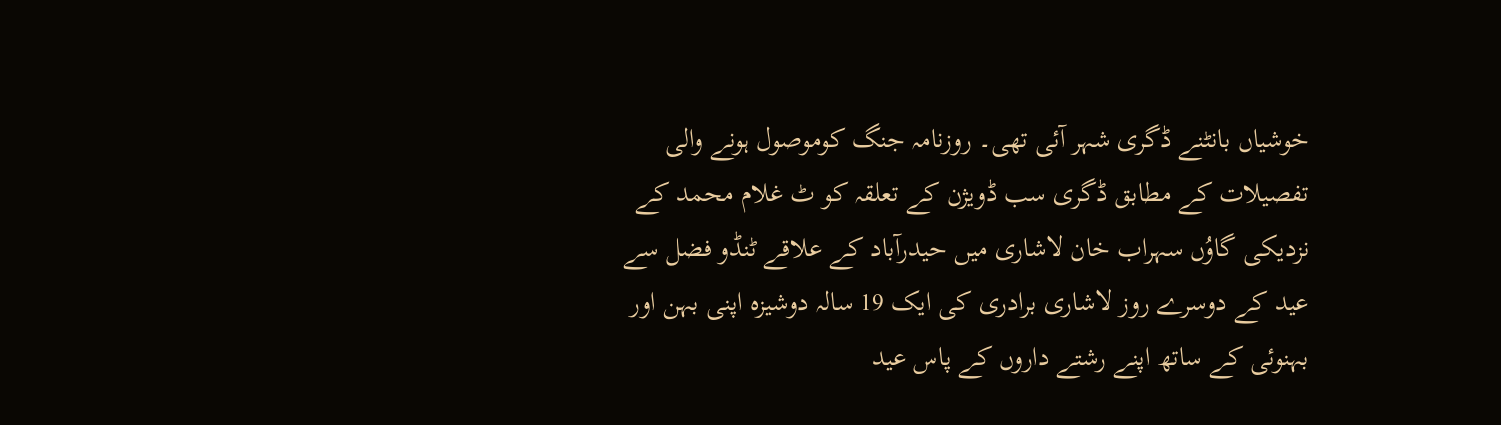خوشیاں بانٹنے ڈگری شہر آئی تھی۔ روزنامہ جنگ کوموصول ہونے والی تفصیلات کے مطابق ڈگری سب ڈویژن کے تعلقہ کو ٹ غلام محمد کے نزدیکی گاوُں سہراب خان لاشاری میں حیدرآباد کے علاقے ٹنڈو فضل سے عید کے دوسرے روز لاشاری برادری کی ایک 19 سالہ دوشیزہ اپنی بہن اور بہنوئی کے ساتھ اپنے رشتے داروں کے پاس عید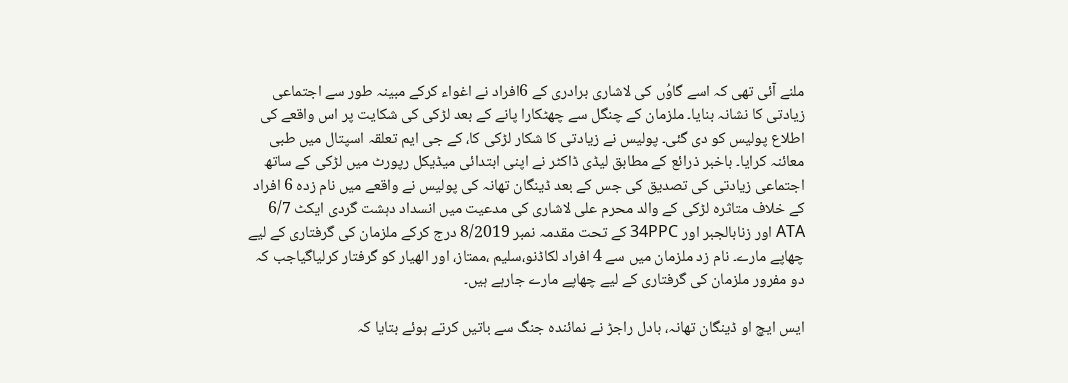ملنے آئی تھی کہ اسے گاوُں کی لاشاری برادری کے 6افراد نے اغواء کرکے مبینہ طور سے اجتماعی زیادتی کا نشانہ بنایا۔ ملزمان کے چنگل سے چھٹکارا پانے کے بعد لڑکی کی شکایت پر اس واقعے کی اطلاع پولیس کو دی گئی۔ پولیس نے زیادتی کا شکار لڑکی کا، کے جی ایم تعلقہ اسپتال میں طبی معائنہ کرایا۔ باخبر ذرائع کے مطابق لیڈی ڈاکٹر نے اپنی ابتدائی میڈیکل رپورٹ میں لڑکی کے ساتھ اجتماعی زیادتی کی تصدیق کی جس کے بعد ڈینگان تھانہ کی پولیس نے واقعے میں نام زدہ 6 افراد کے خلاف متاثرہ لڑکی کے والد محرم علی لاشاری کی مدعیت میں انسداد دہشت گردی ایکٹ 6/7 ATA اور زنابالجبر اور 34PPC کے تحت مقدمہ نمبر 8/2019 درج کرکے ملزمان کی گرفتاری کے لیے چھاپے مارے۔ نام زد ملزمان میں سے 4 افراد لکاڈنو،سلیم ،ممتاز، اور الھیار کو گرفتار کرلیاگیاجب کہ دو مفرور ملزمان کی گرفتاری کے لیے چھاپے مارے جارہے ہیں۔

ایس ایچ او ڈینگان تھانہ، بادل راجڑ نے نمائندہ جنگ سے باتیں کرتے ہوئے بتایا کہ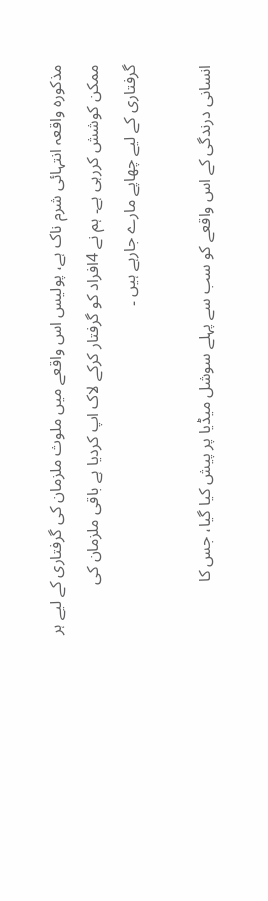مذکورہ واقعہ انتہائی شرم ناک ہے، پولیس اس واقعے میں ملوث ملزمان کی گرفتاری کے لیے ہر ممکن کوشش کررہی ہے۔ ہم نے 4افراد کو گرفتار کرکے لاک اپ کردیا ہے باقی ملزمان کی گرفتاری کے لیے چھاپے مارے جارہے ہیں ۔

انسانی درندگی کے اس واقعے کو سب سے پہلے سوشل میڈیا پر پیش کیا گیا، جس کا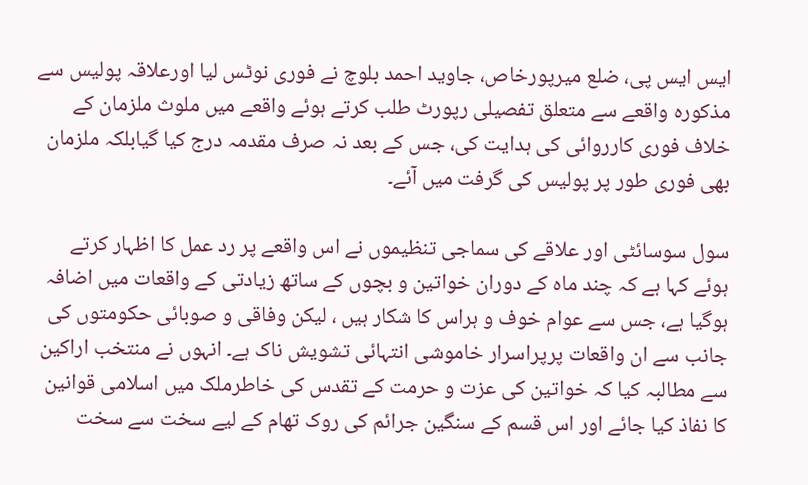ایس ایس پی، ضلع میرپورخاص، جاوید احمد بلوچ نے فوری نوٹس لیا اورعلاقہ پولیس سے مذکورہ واقعے سے متعلق تفصیلی رپورٹ طلب کرتے ہوئے واقعے میں ملوث ملزمان کے خلاف فوری کارروائی کی ہدایت کی، جس کے بعد نہ صرف مقدمہ درج کیا گیابلکہ ملزمان بھی فوری طور پر پولیس کی گرفت میں آئے۔

سول سوسائٹی اور علاقے کی سماجی تنظیموں نے اس واقعے پر رد عمل کا اظہار کرتے ہوئے کہا ہے کہ چند ماہ کے دوران خواتین و بچوں کے ساتھ زیادتی کے واقعات میں اضافہ ہوگیا ہے، جس سے عوام خوف و ہراس کا شکار ہیں ، لیکن وفاقی و صوبائی حکومتوں کی جانب سے ان واقعات پرپراسرار خاموشی انتہائی تشویش ناک ہے۔ انہوں نے منتخب اراکین سے مطالبہ کیا کہ خواتین کی عزت و حرمت کے تقدس کی خاطرملک میں اسلامی قوانین کا نفاذ کیا جائے اور اس قسم کے سنگین جرائم کی روک تھام کے لیے سخت سے سخت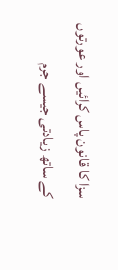سزا کا قانون پاس کرائیں اور عورتوں کے ساتھ زیادتی جیسے جرم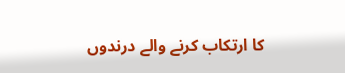کا ارتکاب کرنے والے درندوں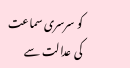کو سرسری سماعت کی عدالت سے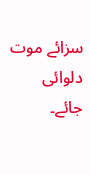سزائے موت دلوائی جائے۔